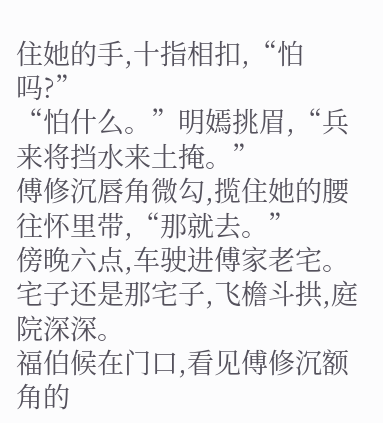住她的手,十指相扣,“怕吗?”
“怕什么。”明嫣挑眉,“兵来将挡水来土掩。”
傅修沉唇角微勾,揽住她的腰往怀里带,“那就去。”
傍晚六点,车驶进傅家老宅。
宅子还是那宅子,飞檐斗拱,庭院深深。
福伯候在门口,看见傅修沉额角的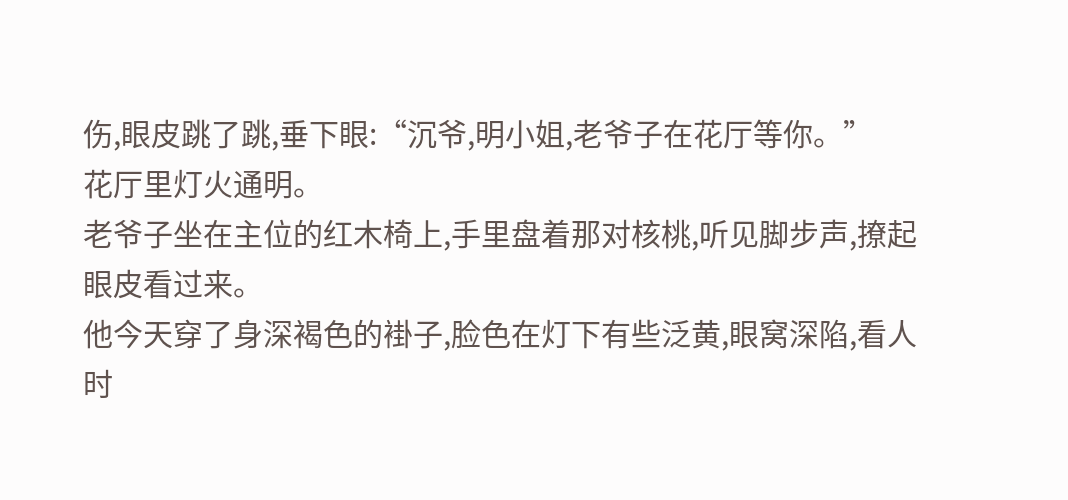伤,眼皮跳了跳,垂下眼:“沉爷,明小姐,老爷子在花厅等你。”
花厅里灯火通明。
老爷子坐在主位的红木椅上,手里盘着那对核桃,听见脚步声,撩起眼皮看过来。
他今天穿了身深褐色的褂子,脸色在灯下有些泛黄,眼窝深陷,看人时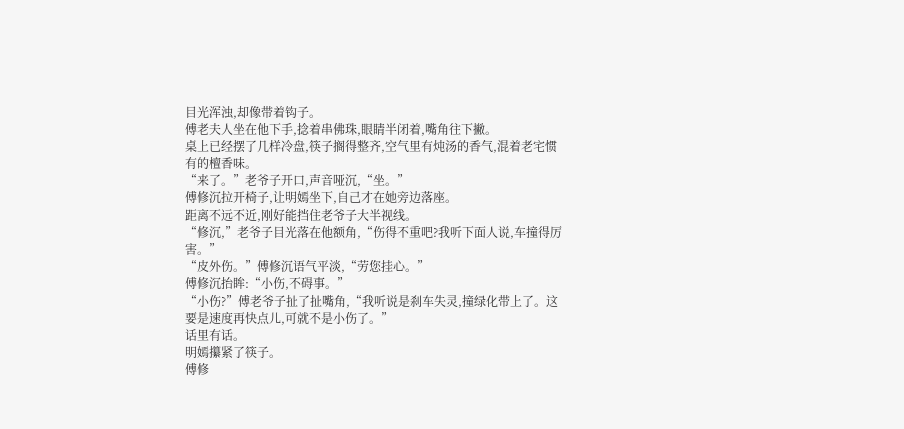目光浑浊,却像带着钩子。
傅老夫人坐在他下手,捻着串佛珠,眼睛半闭着,嘴角往下撇。
桌上已经摆了几样冷盘,筷子搁得整齐,空气里有炖汤的香气,混着老宅惯有的檀香味。
“来了。”老爷子开口,声音哑沉,“坐。”
傅修沉拉开椅子,让明嫣坐下,自己才在她旁边落座。
距离不远不近,刚好能挡住老爷子大半视线。
“修沉,”老爷子目光落在他额角,“伤得不重吧?我听下面人说,车撞得厉害。”
“皮外伤。”傅修沉语气平淡,“劳您挂心。”
傅修沉抬眸:“小伤,不碍事。”
“小伤?”傅老爷子扯了扯嘴角,“我听说是刹车失灵,撞绿化带上了。这要是速度再快点儿,可就不是小伤了。”
话里有话。
明嫣攥紧了筷子。
傅修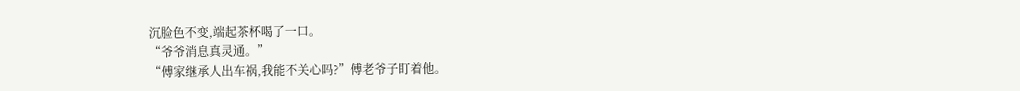沉脸色不变,端起茶杯喝了一口。
“爷爷消息真灵通。”
“傅家继承人出车祸,我能不关心吗?”傅老爷子盯着他。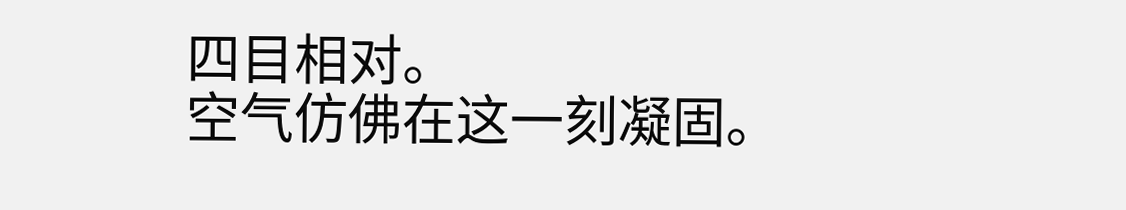四目相对。
空气仿佛在这一刻凝固。